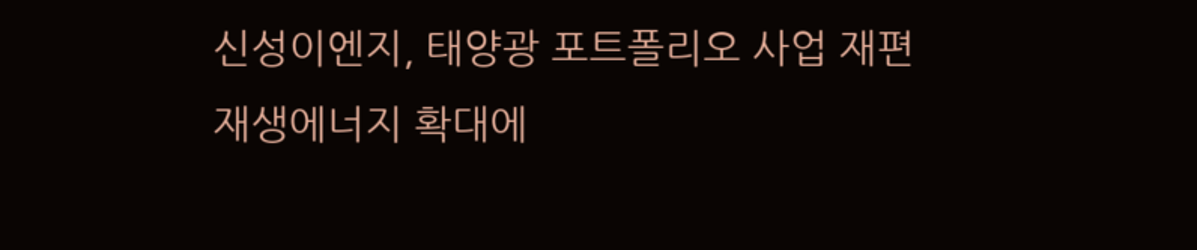신성이엔지, 태양광 포트폴리오 사업 재편
재생에너지 확대에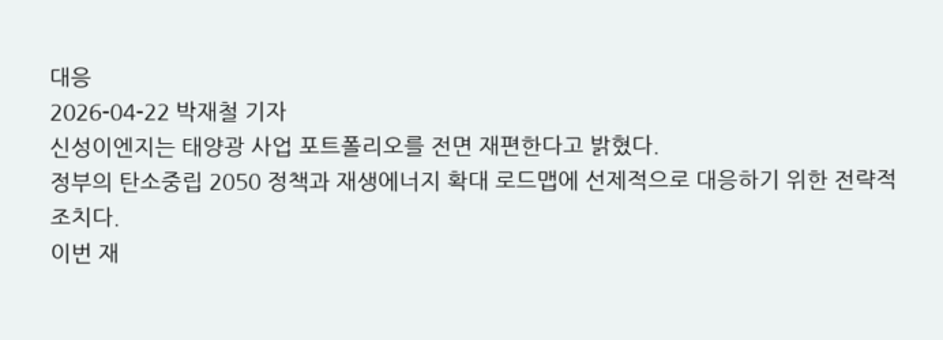대응
2026-04-22 박재철 기자
신성이엔지는 태양광 사업 포트폴리오를 전면 재편한다고 밝혔다.
정부의 탄소중립 2050 정책과 재생에너지 확대 로드맵에 선제적으로 대응하기 위한 전략적 조치다.
이번 재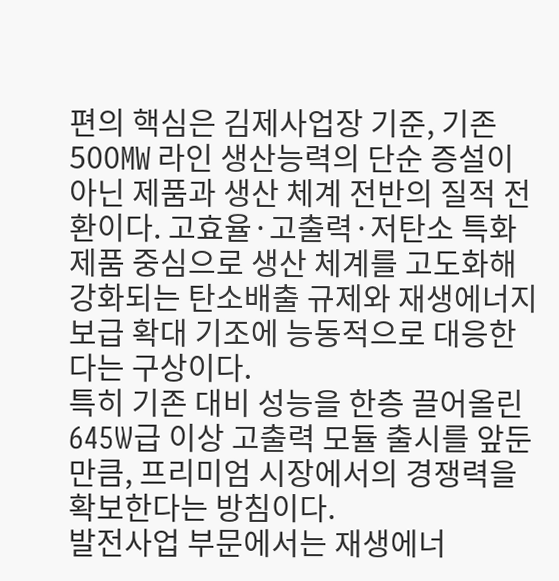편의 핵심은 김제사업장 기준, 기존 500㎿ 라인 생산능력의 단순 증설이 아닌 제품과 생산 체계 전반의 질적 전환이다. 고효율·고출력·저탄소 특화 제품 중심으로 생산 체계를 고도화해 강화되는 탄소배출 규제와 재생에너지 보급 확대 기조에 능동적으로 대응한다는 구상이다.
특히 기존 대비 성능을 한층 끌어올린 645W급 이상 고출력 모듈 출시를 앞둔 만큼, 프리미엄 시장에서의 경쟁력을 확보한다는 방침이다.
발전사업 부문에서는 재생에너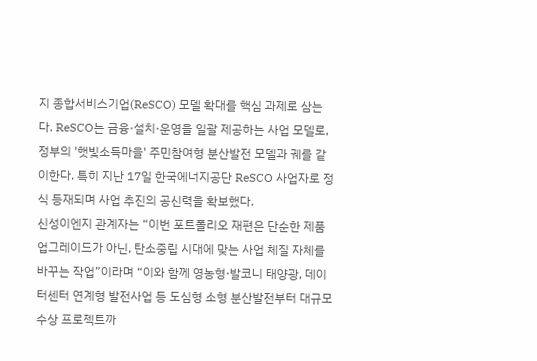지 종합서비스기업(ReSCO) 모델 확대를 핵심 과제로 삼는다. ReSCO는 금융·설치·운영을 일괄 제공하는 사업 모델로, 정부의 '햇빛소득마을' 주민참여형 분산발전 모델과 궤를 같이한다. 특히 지난 17일 한국에너지공단 ReSCO 사업자로 정식 등재되며 사업 추진의 공신력을 확보했다.
신성이엔지 관계자는 “이번 포트폴리오 재편은 단순한 제품 업그레이드가 아닌, 탄소중립 시대에 맞는 사업 체질 자체를 바꾸는 작업”이라며 “이와 함께 영농형·발코니 태양광, 데이터센터 연계형 발전사업 등 도심형 소형 분산발전부터 대규모 수상 프로젝트까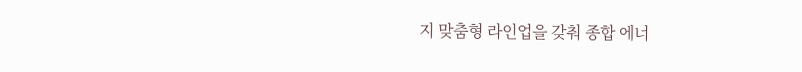지 맞춤형 라인업을 갖춰 종합 에너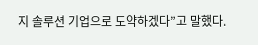지 솔루션 기업으로 도약하겠다”고 말했다.